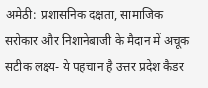अमेठी: प्रशासनिक दक्षता, सामाजिक सरोकार और निशानेबाजी के मैदान में अचूक सटीक लक्ष्य- ये पहचान है उत्तर प्रदेश कैडर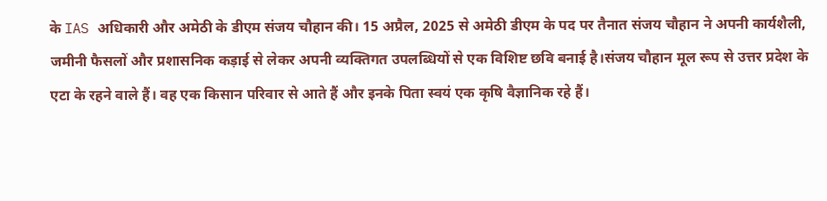के IAS अधिकारी और अमेठी के डीएम संजय चौहान की। 15 अप्रैल, 2025 से अमेठी डीएम के पद पर तैनात संजय चौहान ने अपनी कार्यशैली, जमीनी फैसलों और प्रशासनिक कड़ाई से लेकर अपनी व्यक्तिगत उपलब्धियों से एक विशिष्ट छवि बनाई है।संजय चौहान मूल रूप से उत्तर प्रदेश के एटा के रहने वाले हैं। वह एक किसान परिवार से आते हैं और इनके पिता स्वयं एक कृषि वैज्ञानिक रहे हैं।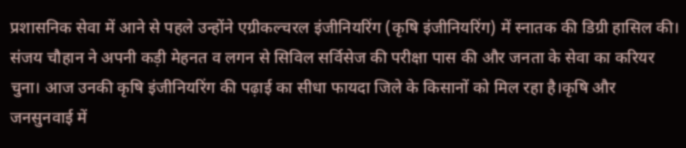प्रशासनिक सेवा में आने से पहले उन्होंने एग्रीकल्चरल इंजीनियरिंग (कृषि इंजीनियरिंग) में स्नातक की डिग्री हासिल की। संजय चौहान ने अपनी कड़ी मेहनत व लगन से सिविल सर्विसेज की परीक्षा पास की और जनता के सेवा का करियर चुना। आज उनकी कृषि इंजीनियरिंग की पढ़ाई का सीधा फायदा जिले के किसानों को मिल रहा है।कृषि और जनसुनवाई में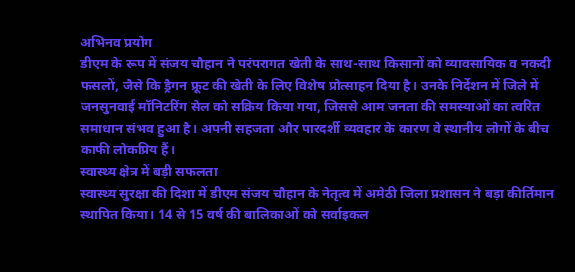अभिनव प्रयोग
डीएम के रूप में संजय चौहान ने परंपरागत खेती के साथ-साथ किसानों को व्यावसायिक व नकदी फसलों, जैसे कि ड्रैगन फ्रूट की खेती के लिए विशेष प्रोत्साहन दिया है। उनके निर्देशन में जिले में जनसुनवाई मॉनिटरिंग सेल को सक्रिय किया गया, जिससे आम जनता की समस्याओं का त्वरित समाधान संभव हुआ है। अपनी सहजता और पारदर्शी व्यवहार के कारण वे स्थानीय लोगों के बीच काफी लोकप्रिय हैं।
स्वास्थ्य क्षेत्र में बड़ी सफलता
स्वास्थ्य सुरक्षा की दिशा में डीएम संजय चौहान के नेतृत्व में अमेठी जिला प्रशासन ने बड़ा कीर्तिमान स्थापित किया। 14 से 15 वर्ष की बालिकाओं को सर्वाइकल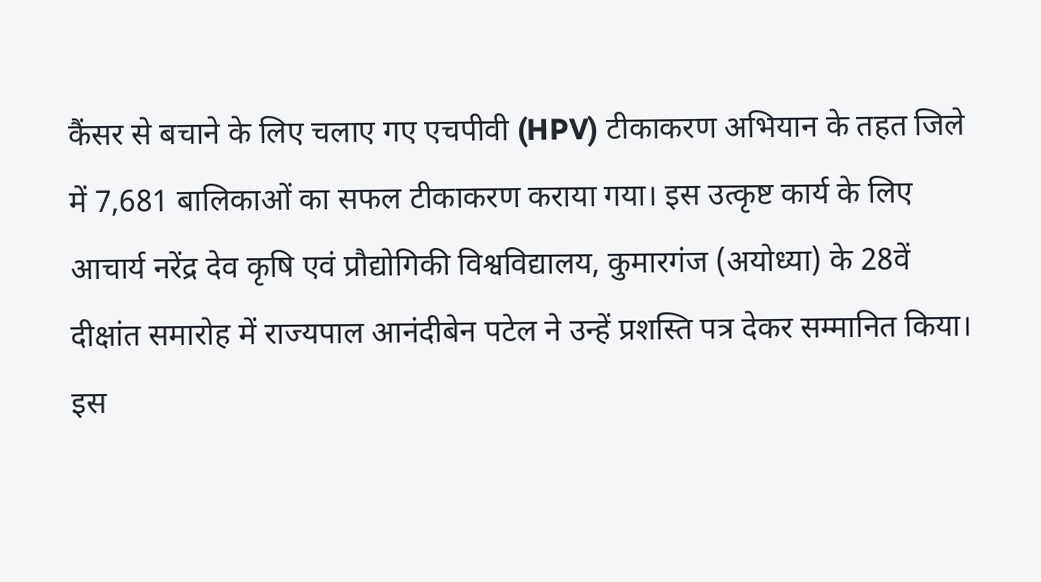कैंसर से बचाने के लिए चलाए गए एचपीवी (HPV) टीकाकरण अभियान के तहत जिले में 7,681 बालिकाओं का सफल टीकाकरण कराया गया। इस उत्कृष्ट कार्य के लिए आचार्य नरेंद्र देव कृषि एवं प्रौद्योगिकी विश्वविद्यालय, कुमारगंज (अयोध्या) के 28वें दीक्षांत समारोह में राज्यपाल आनंदीबेन पटेल ने उन्हें प्रशस्ति पत्र देकर सम्मानित किया। इस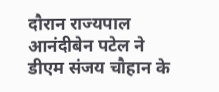दौरान राज्यपाल आनंदीबेन पटेल ने डीएम संजय चौहान के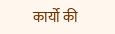कार्यो की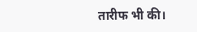तारीफ भी की।